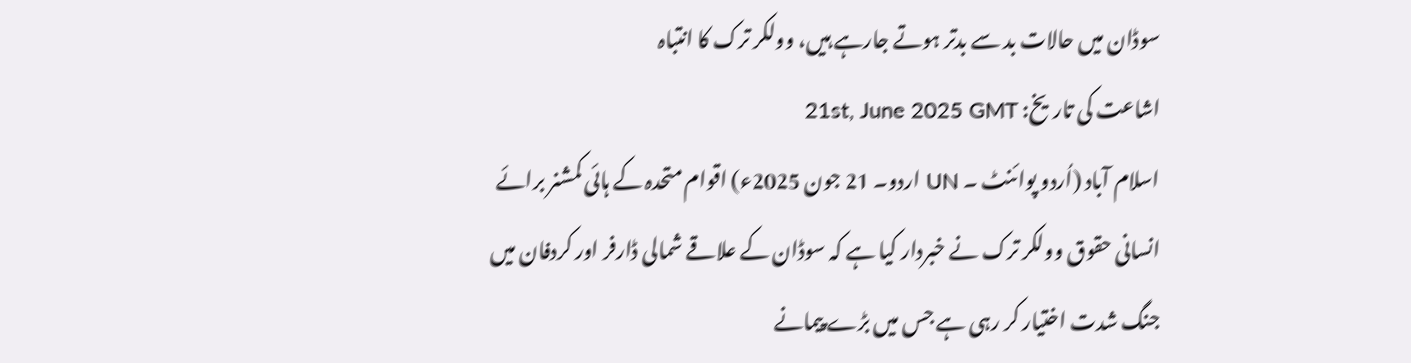سوڈان میں حالات بد سے بدتر ہوتے جارہے ہیں، وولکر ترک کا انتباہ
اشاعت کی تاریخ: 21st, June 2025 GMT
اسلام آباد (اُردو پوائنٹ ۔ UN اردو۔ 21 جون 2025ء) اقوام متحدہ کے ہائی کمشنر برائے انسانی حقوق وولکر ترک نے خبردار کیا ہے کہ سوڈان کے علاقے شمالی ڈارفر اور کردفان میں جنگ شدت اختیار کر رہی ہے جس میں بڑے پیمانے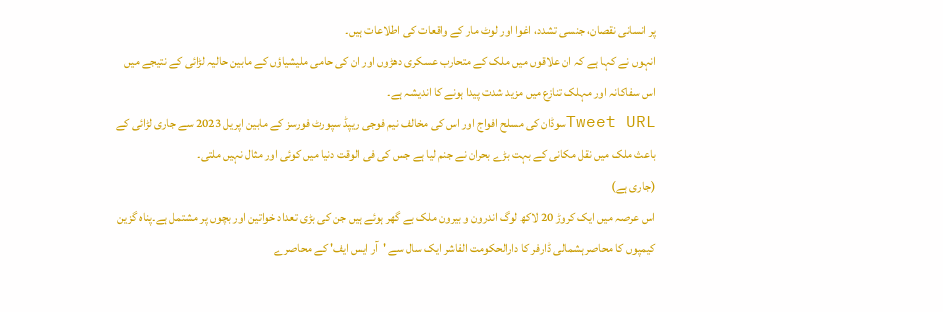پر انسانی نقصان، جنسی تشدد، اغوا اور لوٹ مار کے واقعات کی اطلاعات ہیں۔
انہوں نے کہا ہے کہ ان علاقوں میں ملک کے متحارب عسکری دھڑوں اور ان کی حامی ملیشیاؤں کے مابین حالیہ لڑائی کے نتیجے میں اس سفاکانہ اور مہلک تنازع میں مزید شدت پیدا ہونے کا اندیشہ ہے۔
Tweet URLسوڈان کی مسلح افواج اور اس کی مخالف نیم فوجی ریپڈ سپورٹ فورسز کے مابین اپریل 2023 سے جاری لڑائی کے باعث ملک میں نقل مکانی کے بہت بڑے بحران نے جنم لیا ہے جس کی فی الوقت دنیا میں کوئی اور مثال نہیں ملتی۔
(جاری ہے)
اس عرصہ میں ایک کروڑ 20 لاکھ لوگ اندرون و بیرون ملک بے گھر ہوئے ہیں جن کی بڑی تعداد خواتین اور بچوں پر مشتمل ہے۔پناہ گزین کیمپوں کا محاصرہشمالی ڈارفر کا دارالحکومت الفاشر ایک سال سے 'آر ایس ایف' کے محاصرے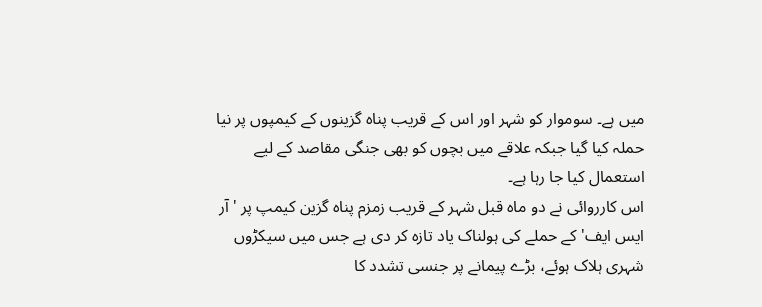میں ہے۔ سوموار کو شہر اور اس کے قریب پناہ گزینوں کے کیمپوں پر نیا حملہ کیا گیا جبکہ علاقے میں بچوں کو بھی جنگی مقاصد کے لیے استعمال کیا جا رہا ہے۔
اس کارروائی نے دو ماہ قبل شہر کے قریب زمزم پناہ گزین کیمپ پر 'آر ایس ایف' کے حملے کی ہولناک یاد تازہ کر دی ہے جس میں سیکڑوں شہری ہلاک ہوئے، بڑے پیمانے پر جنسی تشدد کا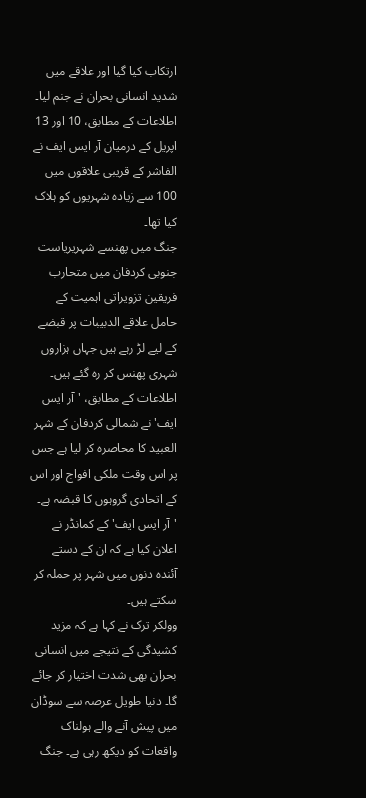ارتکاب کیا گیا اور علاقے میں شدید انسانی بحران نے جنم لیا۔
اطلاعات کے مطابق، 10 اور 13 اپریل کے درمیان آر ایس ایف نے الفاشر کے قریبی علاقوں میں 100 سے زیادہ شہریوں کو ہلاک کیا تھا۔
جنگ میں پھنسے شہریریاست جنوبی کردفان میں متحارب فریقین تزویراتی اہمیت کے حامل علاقے الدبیبات پر قبضے کے لیے لڑ رہے ہیں جہاں ہزاروں شہری پھنس کر رہ گئے ہیں۔ اطلاعات کے مطابق، 'آر ایس ایف' نے شمالی کردفان کے شہر العبید کا محاصرہ کر لیا ہے جس پر اس وقت ملکی افواج اور اس کے اتحادی گروہوں کا قبضہ ہے۔
'آر ایس ایف' کے کمانڈر نے اعلان کیا ہے کہ ان کے دستے آئندہ دنوں میں شہر پر حملہ کر سکتے ہیں۔
وولکر ترک نے کہا ہے کہ مزید کشیدگی کے نتیجے میں انسانی بحران بھی شدت اختیار کر جائے گا۔ دنیا طویل عرصہ سے سوڈان میں پیش آنے والے ہولناک واقعات کو دیکھ رہی ہے۔ جنگ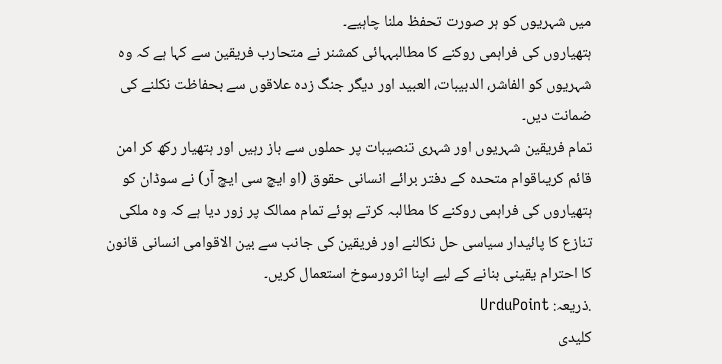میں شہریوں کو ہر صورت تحفظ ملنا چاہیے۔
ہتھیاروں کی فراہمی روکنے کا مطالبہہائی کمشنر نے متحارب فریقین سے کہا ہے کہ وہ شہریوں کو الفاشر، الدبیبات، العبید اور دیگر جنگ زدہ علاقوں سے بحفاظت نکلنے کی ضمانت دیں۔
تمام فریقین شہریوں اور شہری تنصیبات پر حملوں سے باز رہیں اور ہتھیار رکھ کر امن قائم کریںاقوام متحدہ کے دفتر برائے انسانی حقوق (او ایچ سی ایچ آر) نے سوڈان کو ہتھیاروں کی فراہمی روکنے کا مطالبہ کرتے ہوئے تمام ممالک پر زور دیا ہے کہ وہ ملکی تنازع کا پائیدار سیاسی حل نکالنے اور فریقین کی جانب سے بین الاقوامی انسانی قانون کا احترام یقینی بنانے کے لیے اپنا اثرورسوخ استعمال کریں۔
.ذریعہ: UrduPoint
کلیدی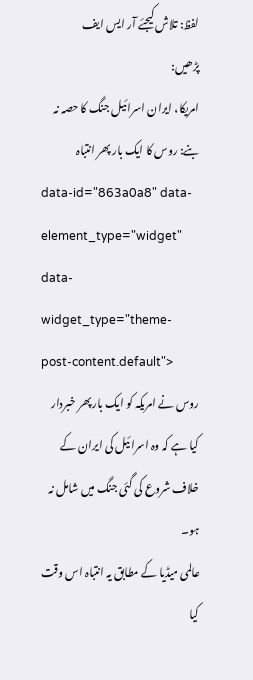لفظ: تلاش کیجئے آر ایس ایف
پڑھیں:
امریکا، ایران اسرائیل جنگ کا حصہ نہ بنے: روس کا ایک بار پھر انتباہ
data-id="863a0a8" data-element_type="widget" data-widget_type="theme-post-content.default">
روس نے امریکہ کو ایک بار پھر خبردار کیا ہے کہ وہ اسرائیل کی ایران کے خلاف شروع کی گئی جنگ میں شامل نہ ہو۔
عالمی میڈیا کے مطابق یہ انتباہ اس وقت کیا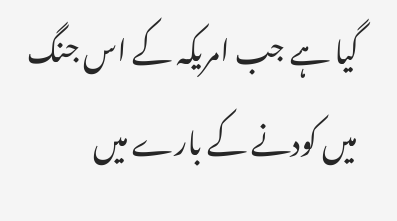گیا ہے جب امریکہ کے اس جنگ میں کودنے کے بارے میں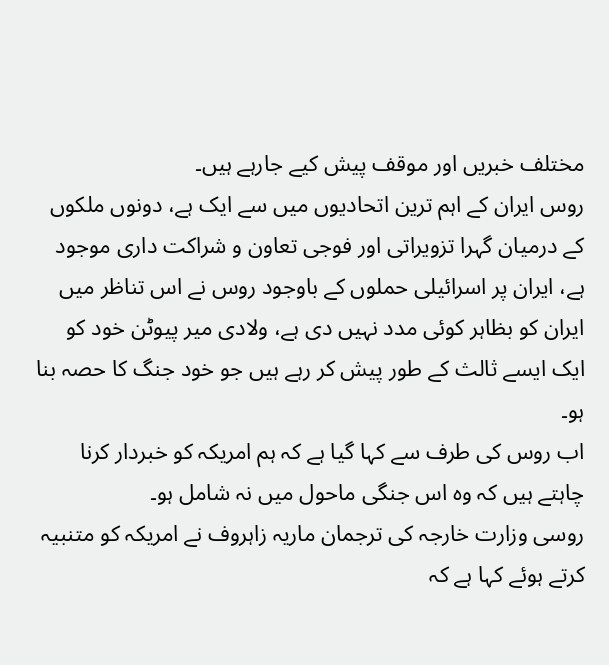مختلف خبریں اور موقف پیش کیے جارہے ہیں۔
روس ایران کے اہم ترین اتحادیوں میں سے ایک ہے، دونوں ملکوں کے درمیان گہرا تزویراتی اور فوجی تعاون و شراکت داری موجود ہے، ایران پر اسرائیلی حملوں کے باوجود روس نے اس تناظر میں ایران کو بظاہر کوئی مدد نہیں دی ہے، ولادی میر پیوٹن خود کو ایک ایسے ثالث کے طور پیش کر رہے ہیں جو خود جنگ کا حصہ بنا ہو۔
اب روس کی طرف سے کہا گیا ہے کہ ہم امریکہ کو خبردار کرنا چاہتے ہیں کہ وہ اس جنگی ماحول میں نہ شامل ہو۔
روسی وزارت خارجہ کی ترجمان ماریہ زاہروف نے امریکہ کو متنبیہ کرتے ہوئے کہا ہے کہ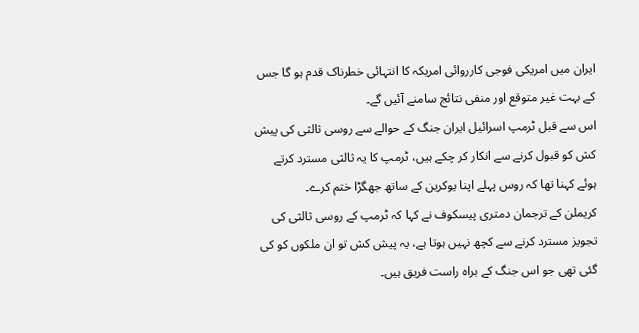ایران میں امریکی فوجی کارروائی امریکہ کا انتہائی خطرناک قدم ہو گا جس کے بہت غیر متوقع اور منفی نتائج سامنے آئیں گے۔
اس سے قبل ٹرمپ اسرائیل ایران جنگ کے حوالے سے روسی ثالثی کی پیش کش کو قبول کرنے سے انکار کر چکے ہیں، ٹرمپ کا یہ ثالثی مسترد کرتے ہوئے کہنا تھا کہ روس پہلے اپنا یوکرین کے ساتھ جھگڑا ختم کرے۔
کریملن کے ترجمان دمتری پیسکوف نے کہا کہ ٹرمپ کے روسی ثالثی کی تجویز مسترد کرنے سے کچھ نہیں ہوتا ہے، یہ پیش کش تو ان ملکوں کو کی گئی تھی جو اس جنگ کے براہ راست فریق ہیں۔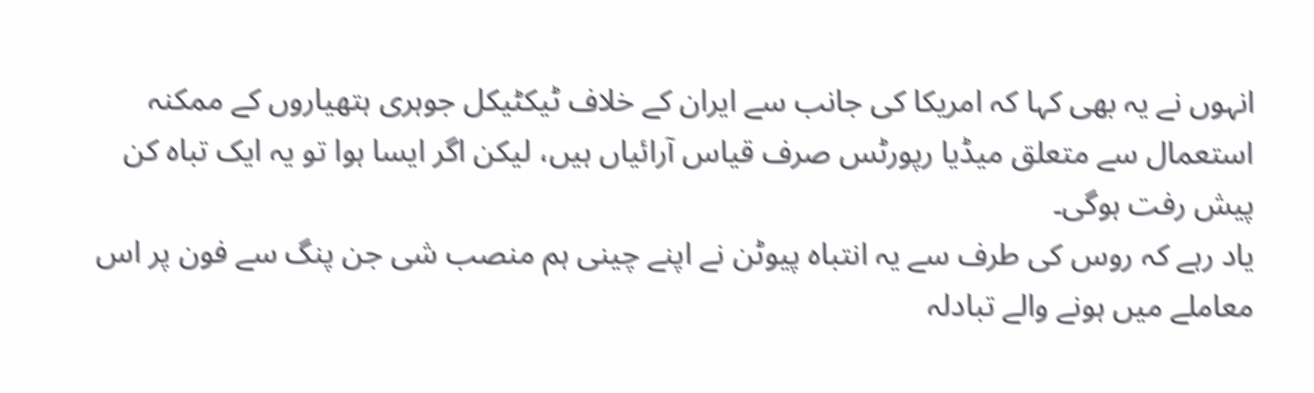انہوں نے یہ بھی کہا کہ امریکا کی جانب سے ایران کے خلاف ٹیکٹیکل جوہری ہتھیاروں کے ممکنہ استعمال سے متعلق میڈیا رپورٹس صرف قیاس آرائیاں ہیں، لیکن اگر ایسا ہوا تو یہ ایک تباہ کن پیش رفت ہوگی۔
یاد رہے کہ روس کی طرف سے یہ انتباہ پیوٹن نے اپنے چینی ہم منصب شی جن پنگ سے فون پر اس معاملے میں ہونے والے تبادلہ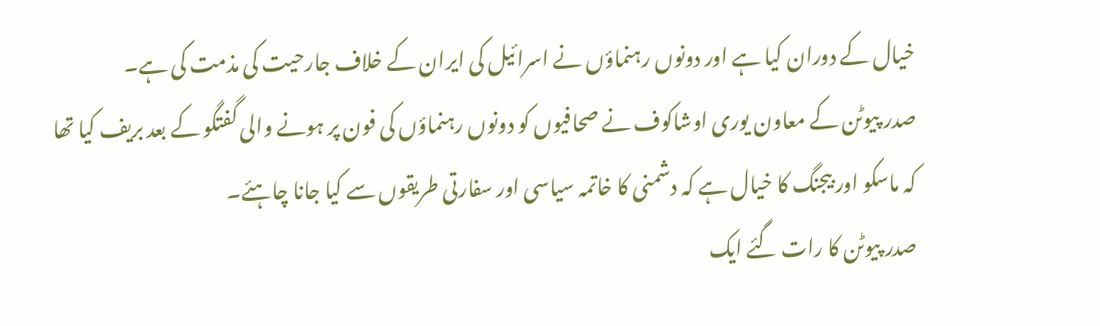خیال کے دوران کیا ہے اور دونوں رہنماؤں نے اسرائیل کی ایران کے خلاف جارحیت کی مذمت کی ہے۔
صدر پیوٹن کے معاون یوری اوشاکوف نے صحافیوں کو دونوں رہنماؤں کی فون پر ہونے والی گفتگو کے بعد بریف کیا تھا کہ ماسکو اور بیجنگ کا خیال ہے کہ دشمنی کا خاتمہ سیاسی اور سفارتی طریقوں سے کیا جانا چاہئے۔
صدر پیوٹن کا رات گئے ایک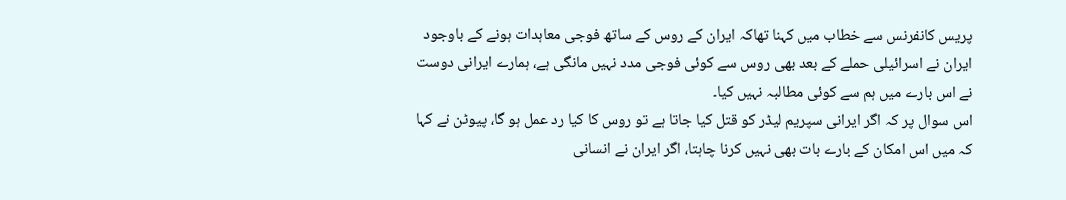پریس کانفرنس سے خطاب میں کہنا تھاکہ ایران کے روس کے ساتھ فوجی معاہدات ہونے کے باوجود ایران نے اسرائیلی حملے کے بعد بھی روس سے کوئی فوجی مدد نہیں مانگی ہے، ہمارے ایرانی دوست نے اس بارے میں ہم سے کوئی مطالبہ نہیں کیا۔
اس سوال پر کہ اگر ایرانی سپریم لیڈر کو قتل کیا جاتا ہے تو روس کا کیا رد عمل ہو گا، پیوٹن نے کہا کہ میں اس امکان کے بارے بات بھی نہیں کرنا چاہتا، اگر ایران نے انسانی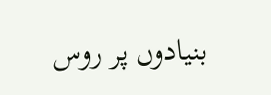بنیادوں پر روس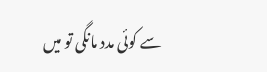سے کوئی مدد مانگی تو میں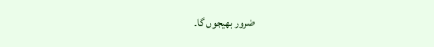ضرور بھیجوں گا۔